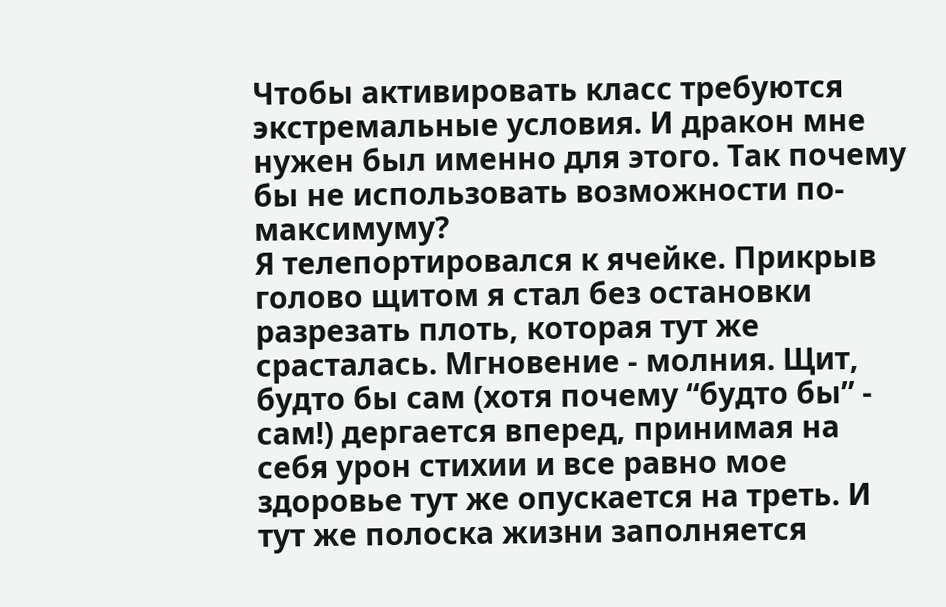Чтобы активировать класс требуются экстремальные условия. И дракон мне нужен был именно для этого. Так почему бы не использовать возможности по-максимуму?
Я телепортировался к ячейке. Прикрыв голово щитом я стал без остановки разрезать плоть, которая тут же срасталась. Мгновение - молния. Щит, будто бы сам (хотя почему “будто бы” - сам!) дергается вперед, принимая на себя урон стихии и все равно мое здоровье тут же опускается на треть. И тут же полоска жизни заполняется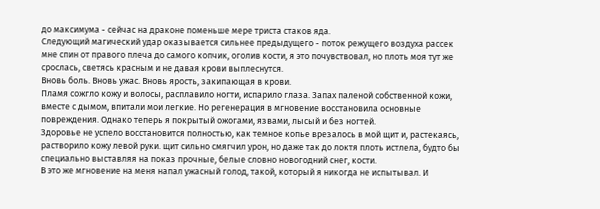до максимума - сейчас на драконе поменьше мере триста стаков яда.
Следующий магический удар оказывается сильнее предыдущего - поток режущего воздуха рассек мне спин от правого плеча до самого копчик, оголив кости, я это почувствовал, но плоть моя тут же срослась, светясь красным и не давая крови выплеснутся.
Вновь боль. Вновь ужас. Вновь ярость, закипающая в крови.
Пламя сожгло кожу и волосы, расплавило ногти, испарило глаза. Запах паленой собственной кожи, вместе с дымом, впитали мои легкие. Но регенерация в мгновение восстановила основные повреждения. Однако теперь я покрытый ожогами, язвами, лысый и без ногтей.
Здоровье не успело восстановится полностью, как темное копье врезалось в мой щит и, растекаясь, растворило кожу левой руки. щит сильно смягчил урон, но даже так до локтя плоть истлела, будто бы специально выставляя на показ прочные, белые словно новогодний снег, кости.
В это же мгновение на меня напал ужасный голод, такой, который я никогда не испытывал. И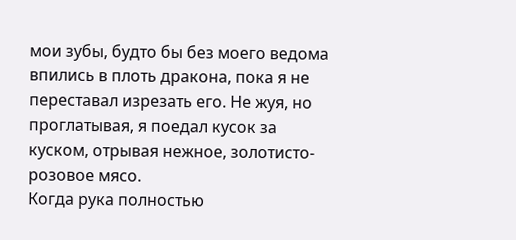мои зубы, будто бы без моего ведома впились в плоть дракона, пока я не переставал изрезать его. Не жуя, но проглатывая, я поедал кусок за куском, отрывая нежное, золотисто-розовое мясо.
Когда рука полностью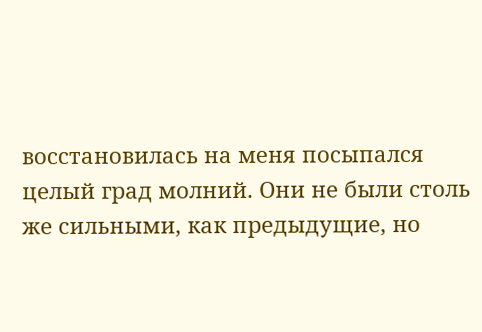восстановилась на меня посыпался целый град молний. Они не были столь же сильными, как предыдущие, но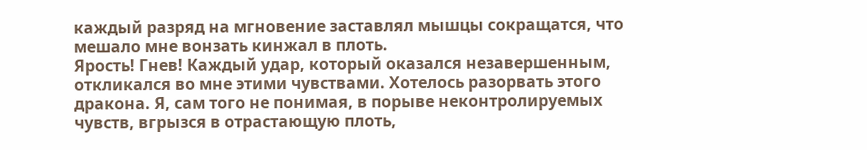каждый разряд на мгновение заставлял мышцы сокращатся, что мешало мне вонзать кинжал в плоть.
Ярость! Гнев! Каждый удар, который оказался незавершенным, откликался во мне этими чувствами. Хотелось разорвать этого дракона. Я, сам того не понимая, в порыве неконтролируемых чувств, вгрызся в отрастающую плоть,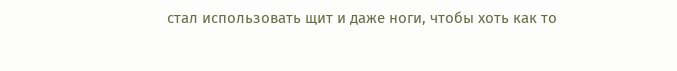стал использовать щит и даже ноги, чтобы хоть как то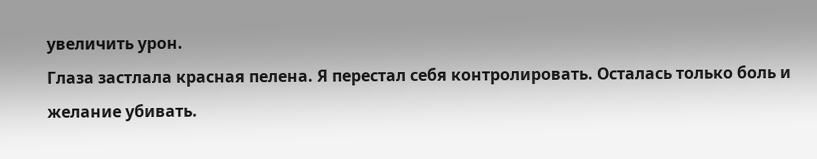увеличить урон.
Глаза застлала красная пелена. Я перестал себя контролировать. Осталась только боль и желание убивать.